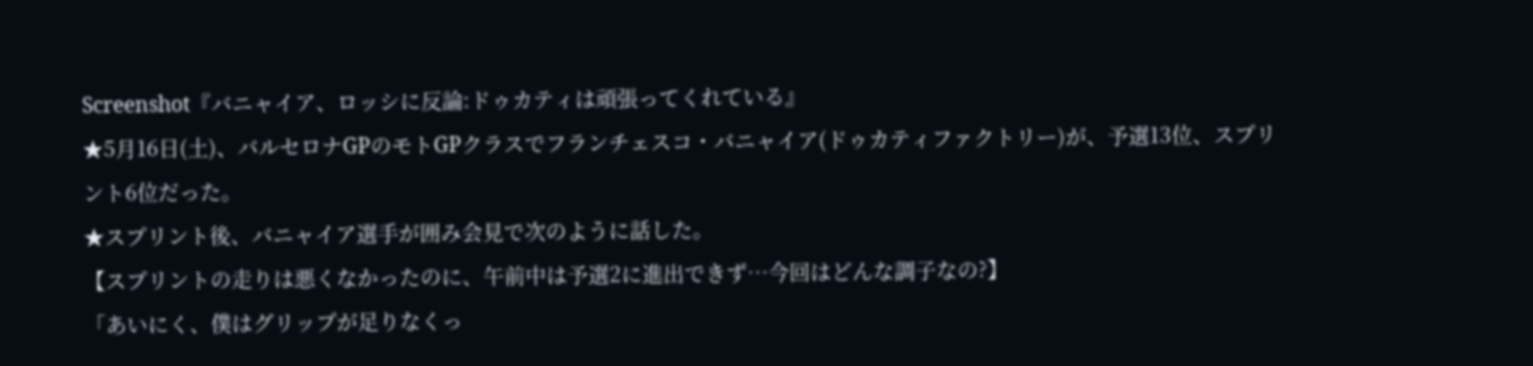Screenshot『バニャイア、ロッシに反論:ドゥカティは頑張ってくれている』
★5月16日(土)、バルセロナGPのモトGPクラスでフランチェスコ・バニャイア(ドゥカティファクトリー)が、予選13位、スプリント6位だった。
★スプリント後、バニャイア選手が囲み会見で次のように話した。
【スプリントの走りは悪くなかったのに、午前中は予選2に進出できず…今回はどんな調子なの?】
「あいにく、僕はグリップが足りなくっ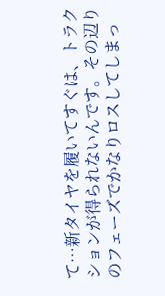て…新タイヤを履いてすぐは、トラクションが得られないんです。その辺りのフェーズでかなりロスしてしまっ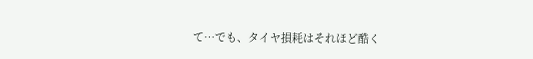て…でも、タイヤ損耗はそれほど酷く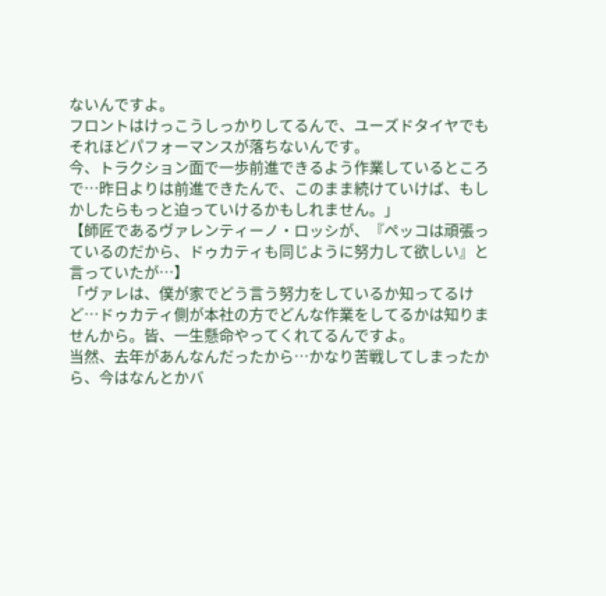ないんですよ。
フロントはけっこうしっかりしてるんで、ユーズドタイヤでもそれほどパフォーマンスが落ちないんです。
今、トラクション面で一歩前進できるよう作業しているところで…昨日よりは前進できたんで、このまま続けていけば、もしかしたらもっと迫っていけるかもしれません。」
【師匠であるヴァレンティーノ・ロッシが、『ペッコは頑張っているのだから、ドゥカティも同じように努力して欲しい』と言っていたが…】
「ヴァレは、僕が家でどう言う努力をしているか知ってるけど…ドゥカティ側が本社の方でどんな作業をしてるかは知りませんから。皆、一生懸命やってくれてるんですよ。
当然、去年があんなんだったから…かなり苦戦してしまったから、今はなんとかバ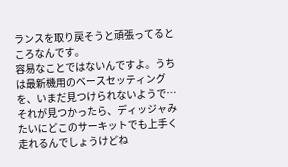ランスを取り戻そうと頑張ってるところなんです。
容易なことではないんですよ。うちは最新機用のベースセッティングを、いまだ見つけられないようで…それが見つかったら、ディッジャみたいにどこのサーキットでも上手く走れるんでしょうけどね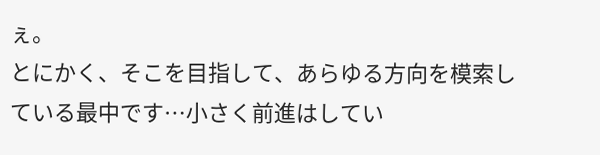ぇ。
とにかく、そこを目指して、あらゆる方向を模索している最中です…小さく前進はしてい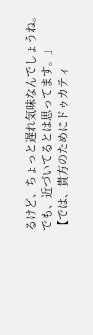るけど、ちょっと遅れ気味なんでしょうね。でも、近づいてるとは思ってます。」
【では、貴方のためにドゥカティ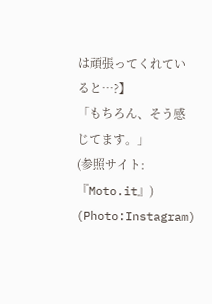は頑張ってくれていると…?】
「もちろん、そう感じてます。」
(参照サイト:『Moto.it』)
(Photo:Instagram)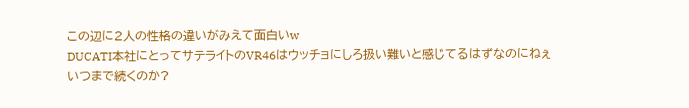この辺に2人の性格の違いがみえて面白いw
DUCATI本社にとってサテライトのVR46はウッチョにしろ扱い難いと感じてるはずなのにねぇ
いつまで続くのか?